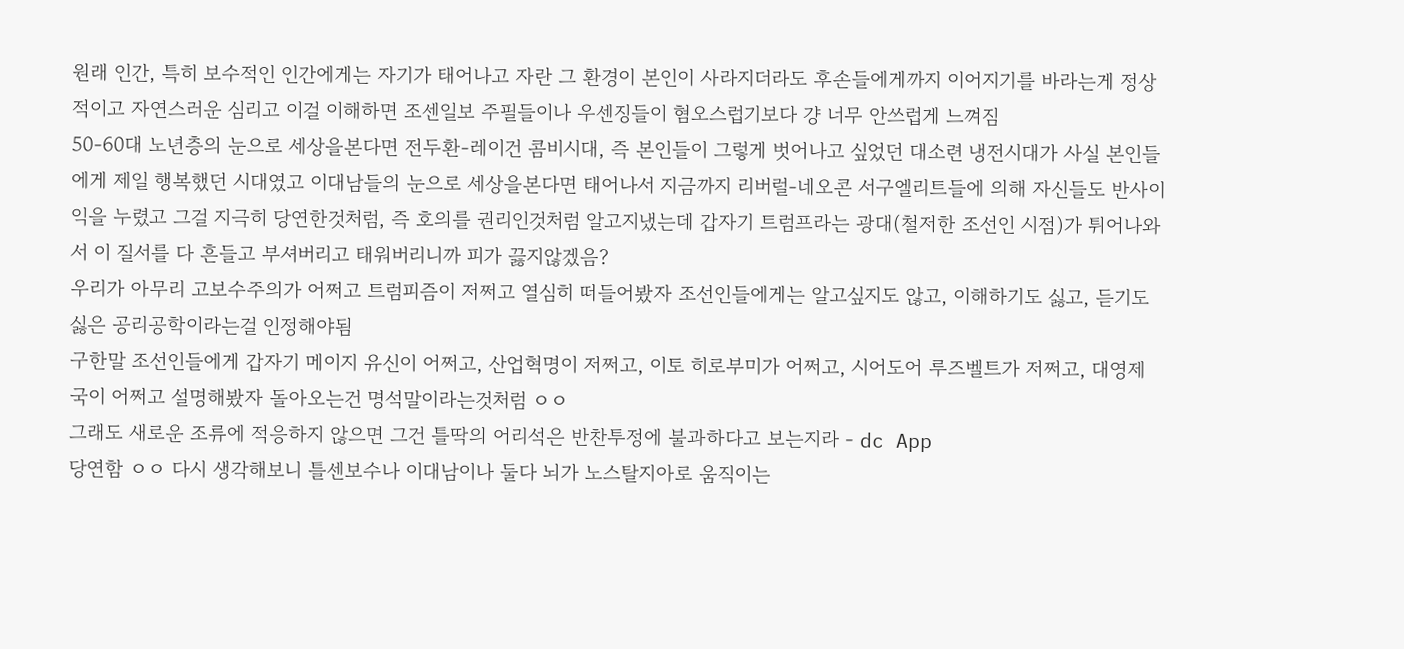원래 인간, 특히 보수적인 인간에게는 자기가 태어나고 자란 그 환경이 본인이 사라지더라도 후손들에게까지 이어지기를 바라는게 정상적이고 자연스러운 심리고 이걸 이해하면 조센일보 주필들이나 우센징들이 혐오스럽기보다 걍 너무 안쓰럽게 느껴짐
50-60대 노년층의 눈으로 세상을본다면 전두환-레이건 콤비시대, 즉 본인들이 그렇게 벗어나고 싶었던 대소련 냉전시대가 사실 본인들에게 제일 행복했던 시대였고 이대남들의 눈으로 세상을본다면 태어나서 지금까지 리버럴-네오콘 서구엘리트들에 의해 자신들도 반사이익을 누렸고 그걸 지극히 당연한것처럼, 즉 호의를 권리인것처럼 알고지냈는데 갑자기 트럼프라는 광대(철저한 조선인 시점)가 튀어나와서 이 질서를 다 흔들고 부셔버리고 태워버리니까 피가 끓지않겠음?
우리가 아무리 고보수주의가 어쩌고 트럼피즘이 저쩌고 열심히 떠들어봤자 조선인들에게는 알고싶지도 않고, 이해하기도 싫고, 듣기도 싫은 공리공학이라는걸 인정해야됨
구한말 조선인들에게 갑자기 메이지 유신이 어쩌고, 산업혁명이 저쩌고, 이토 히로부미가 어쩌고, 시어도어 루즈벨트가 저쩌고, 대영제국이 어쩌고 설명해봤자 돌아오는건 명석말이라는것처럼 ㅇㅇ
그래도 새로운 조류에 적응하지 않으면 그건 틀딱의 어리석은 반찬투정에 불과하다고 보는지라 - dc App
당연함 ㅇㅇ 다시 생각해보니 틀센보수나 이대남이나 둘다 뇌가 노스탈지아로 움직이는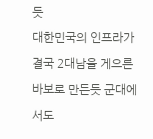듯
대한민국의 인프라가 결국 2대남을 게으른 바보로 만든듯 군대에서도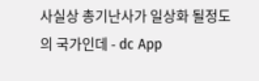사실상 총기난사가 일상화 될정도의 국가인데 - dc App